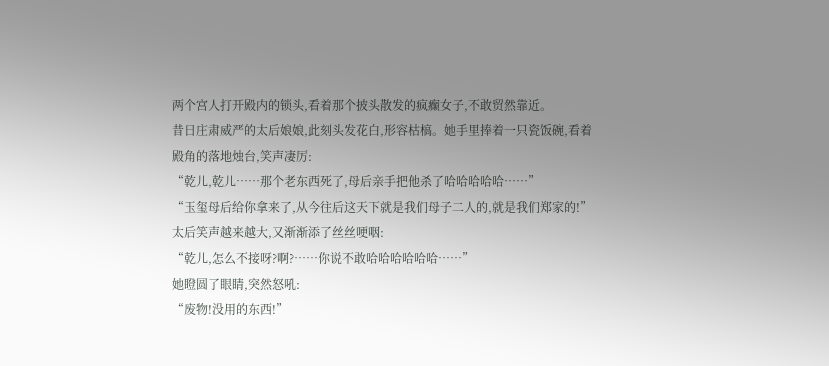两个宫人打开殿内的锁头,看着那个披头散发的疯癫女子,不敢贸然靠近。
昔日庄肃威严的太后娘娘,此刻头发花白,形容枯槁。她手里捧着一只瓷饭碗,看着殿角的落地烛台,笑声凄厉:
“乾儿,乾儿……那个老东西死了,母后亲手把他杀了哈哈哈哈哈……”
“玉玺母后给你拿来了,从今往后这天下就是我们母子二人的,就是我们郑家的!”
太后笑声越来越大,又渐渐添了丝丝哽咽:
“乾儿,怎么不接呀?啊?……你说不敢哈哈哈哈哈哈……”
她瞪圆了眼睛,突然怒吼:
“废物!没用的东西!”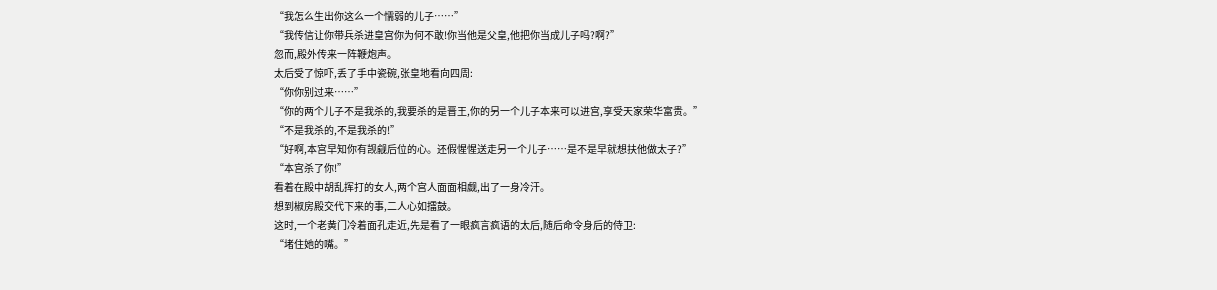“我怎么生出你这么一个懦弱的儿子……”
“我传信让你带兵杀进皇宫你为何不敢!你当他是父皇,他把你当成儿子吗?啊?”
忽而,殿外传来一阵鞭炮声。
太后受了惊吓,丢了手中瓷碗,张皇地看向四周:
“你你别过来……”
“你的两个儿子不是我杀的,我要杀的是晋王,你的另一个儿子本来可以进宫,享受天家荣华富贵。”
“不是我杀的,不是我杀的!”
“好啊,本宫早知你有觊觎后位的心。还假惺惺送走另一个儿子……是不是早就想扶他做太子?”
“本宫杀了你!”
看着在殿中胡乱挥打的女人,两个宫人面面相觑,出了一身冷汗。
想到椒房殿交代下来的事,二人心如擂鼓。
这时,一个老黄门冷着面孔走近,先是看了一眼疯言疯语的太后,随后命令身后的侍卫:
“堵住她的嘴。”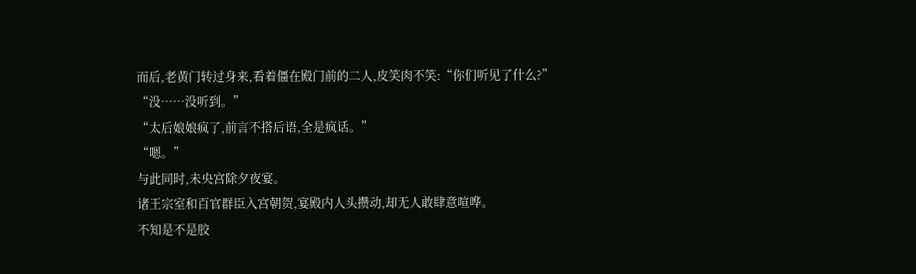而后,老黄门转过身来,看着僵在殿门前的二人,皮笑肉不笑:“你们听见了什么?”
“没……没听到。”
“太后娘娘疯了,前言不搭后语,全是疯话。”
“嗯。”
与此同时,未央宫除夕夜宴。
诸王宗室和百官群臣入宫朝贺,宴殿内人头攒动,却无人敢肆意喧哗。
不知是不是胶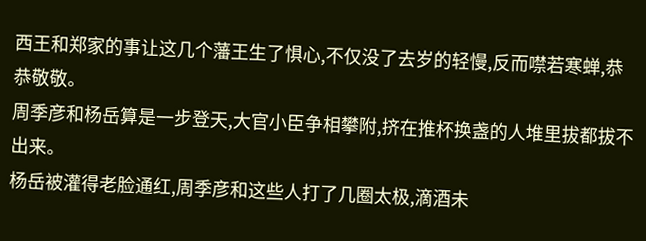西王和郑家的事让这几个藩王生了惧心,不仅没了去岁的轻慢,反而噤若寒蝉,恭恭敬敬。
周季彦和杨岳算是一步登天,大官小臣争相攀附,挤在推杯换盏的人堆里拔都拔不出来。
杨岳被灌得老脸通红,周季彦和这些人打了几圈太极,滴酒未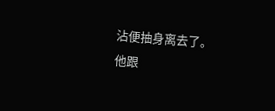沾便抽身离去了。
他跟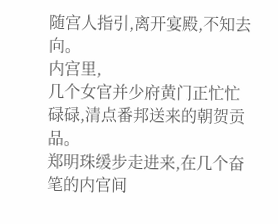随宫人指引,离开宴殿,不知去向。
内宫里,
几个女官并少府黄门正忙忙碌碌,清点番邦送来的朝贺贡品。
郑明珠缓步走进来,在几个奋笔的内官间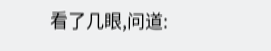看了几眼,问道: